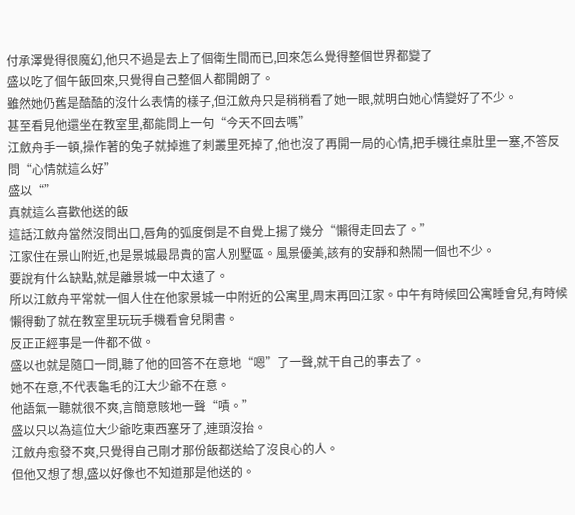付承澤覺得很魔幻,他只不過是去上了個衛生間而已,回來怎么覺得整個世界都變了
盛以吃了個午飯回來,只覺得自己整個人都開朗了。
雖然她仍舊是酷酷的沒什么表情的樣子,但江斂舟只是稍稍看了她一眼,就明白她心情變好了不少。
甚至看見他還坐在教室里,都能問上一句“今天不回去嗎”
江斂舟手一頓,操作著的兔子就掉進了刺叢里死掉了,他也沒了再開一局的心情,把手機往桌肚里一塞,不答反問“心情就這么好”
盛以“”
真就這么喜歡他送的飯
這話江斂舟當然沒問出口,唇角的弧度倒是不自覺上揚了幾分“懶得走回去了。”
江家住在景山附近,也是景城最昂貴的富人別墅區。風景優美,該有的安靜和熱鬧一個也不少。
要說有什么缺點,就是離景城一中太遠了。
所以江斂舟平常就一個人住在他家景城一中附近的公寓里,周末再回江家。中午有時候回公寓睡會兒,有時候懶得動了就在教室里玩玩手機看會兒閑書。
反正正經事是一件都不做。
盛以也就是隨口一問,聽了他的回答不在意地“嗯”了一聲,就干自己的事去了。
她不在意,不代表龜毛的江大少爺不在意。
他語氣一聽就很不爽,言簡意賅地一聲“嘖。”
盛以只以為這位大少爺吃東西塞牙了,連頭沒抬。
江斂舟愈發不爽,只覺得自己剛才那份飯都送給了沒良心的人。
但他又想了想,盛以好像也不知道那是他送的。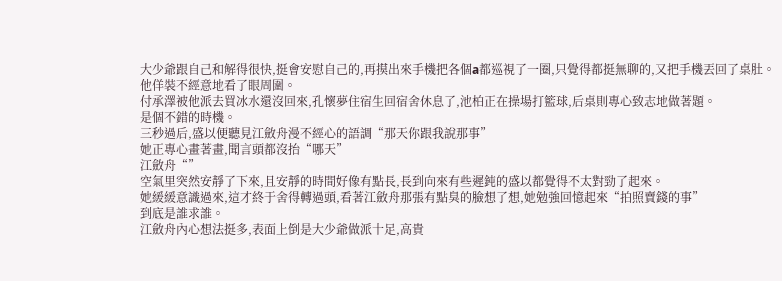大少爺跟自己和解得很快,挺會安慰自己的,再摸出來手機把各個a都巡視了一圈,只覺得都挺無聊的,又把手機丟回了桌肚。
他佯裝不經意地看了眼周圍。
付承澤被他派去買冰水還沒回來,孔懷夢住宿生回宿舍休息了,池柏正在操場打籃球,后桌則專心致志地做著題。
是個不錯的時機。
三秒過后,盛以便聽見江斂舟漫不經心的語調“那天你跟我說那事”
她正專心畫著畫,聞言頭都沒抬“哪天”
江斂舟“”
空氣里突然安靜了下來,且安靜的時間好像有點長,長到向來有些遲鈍的盛以都覺得不太對勁了起來。
她緩緩意識過來,這才終于舍得轉過頭,看著江斂舟那張有點臭的臉想了想,她勉強回憶起來“拍照賣錢的事”
到底是誰求誰。
江斂舟內心想法挺多,表面上倒是大少爺做派十足,高貴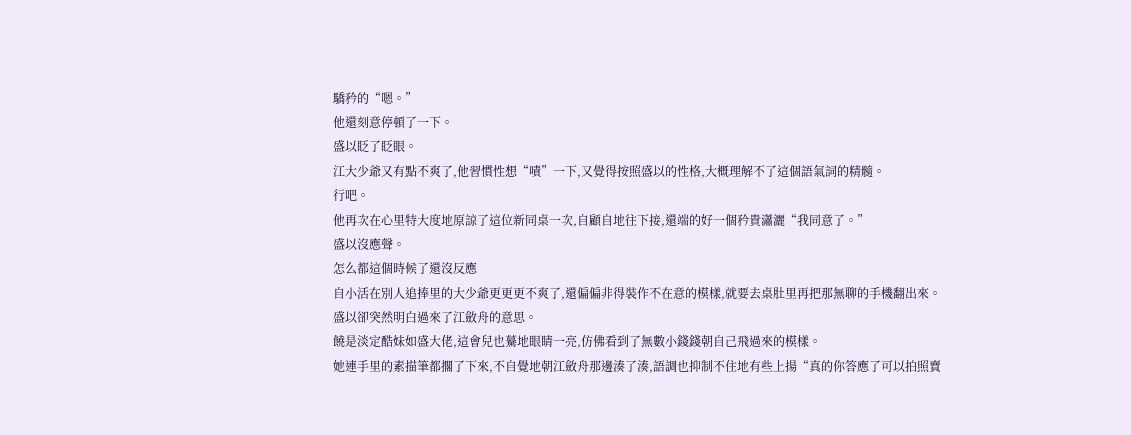驕矜的“嗯。”
他還刻意停頓了一下。
盛以眨了眨眼。
江大少爺又有點不爽了,他習慣性想“嘖”一下,又覺得按照盛以的性格,大概理解不了這個語氣詞的精髓。
行吧。
他再次在心里特大度地原諒了這位新同桌一次,自顧自地往下接,還端的好一個矜貴瀟灑“我同意了。”
盛以沒應聲。
怎么都這個時候了還沒反應
自小活在別人追捧里的大少爺更更更不爽了,還偏偏非得裝作不在意的模樣,就要去桌肚里再把那無聊的手機翻出來。
盛以卻突然明白過來了江斂舟的意思。
饒是淡定酷妹如盛大佬,這會兒也驀地眼睛一亮,仿佛看到了無數小錢錢朝自己飛過來的模樣。
她連手里的素描筆都擱了下來,不自覺地朝江斂舟那邊湊了湊,語調也抑制不住地有些上揚“真的你答應了可以拍照賣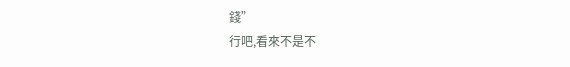錢”
行吧,看來不是不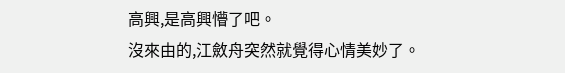高興,是高興懵了吧。
沒來由的,江斂舟突然就覺得心情美妙了。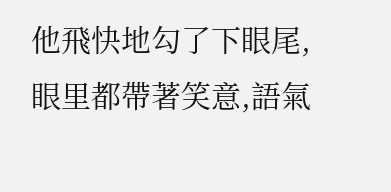他飛快地勾了下眼尾,眼里都帶著笑意,語氣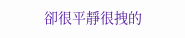卻很平靜很拽的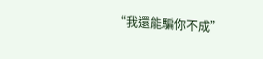“我還能騙你不成”